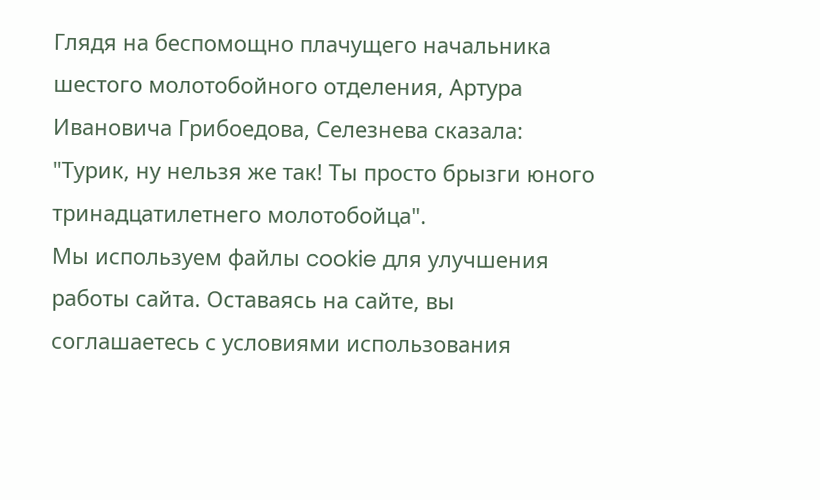Глядя на беспомощно плачущего начальника шестого молотобойного отделения, Артура Ивановича Грибоедова, Селезнева сказала: "Турик, ну нельзя же так! Ты просто брызги юного тринадцатилетнего молотобойца".
Мы используем файлы cookie для улучшения работы сайта. Оставаясь на сайте, вы соглашаетесь с условиями использования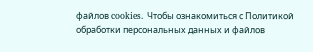файлов cookies. Чтобы ознакомиться с Политикой обработки персональных данных и файлов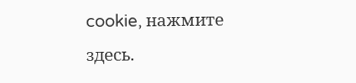cookie, нажмите здесь.